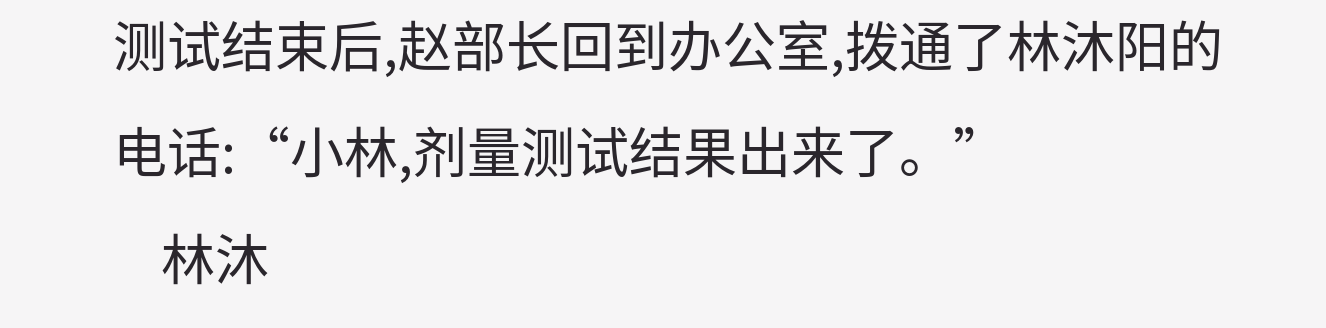测试结束后,赵部长回到办公室,拨通了林沐阳的电话:“小林,剂量测试结果出来了。”
    林沐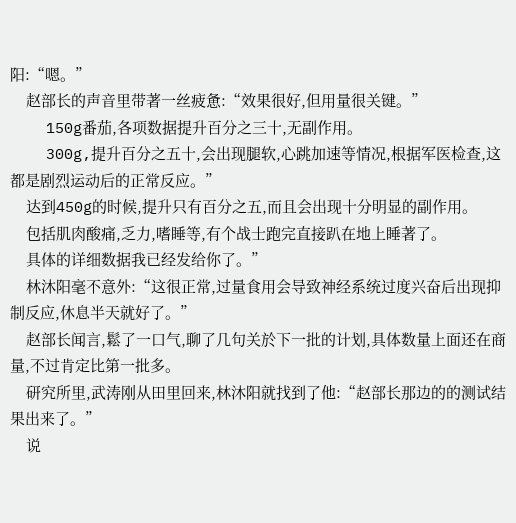阳:“嗯。”
    赵部长的声音里带著一丝疲惫:“效果很好,但用量很关键。”
    150g番茄,各项数据提升百分之三十,无副作用。
    300g,提升百分之五十,会出现腿软,心跳加速等情况,根据军医检查,这都是剧烈运动后的正常反应。”
    达到450g的时候,提升只有百分之五,而且会出现十分明显的副作用。
    包括肌肉酸痛,乏力,嗜睡等,有个战士跑完直接趴在地上睡著了。
    具体的详细数据我已经发给你了。”
    林沐阳毫不意外:“这很正常,过量食用会导致神经系统过度兴奋后出现抑制反应,休息半天就好了。”
    赵部长闻言,鬆了一口气,聊了几句关於下一批的计划,具体数量上面还在商量,不过肯定比第一批多。
    研究所里,武涛刚从田里回来,林沐阳就找到了他:“赵部长那边的的测试结果出来了。”
    说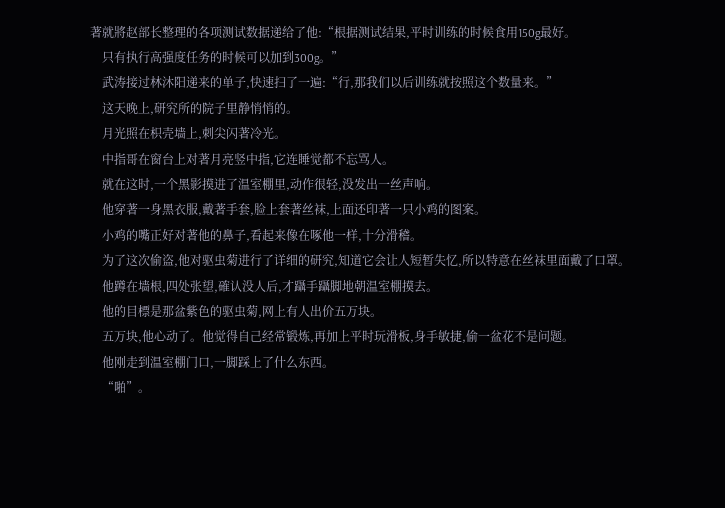著就將赵部长整理的各项测试数据递给了他:“根据测试结果,平时训练的时候食用150g最好。
    只有执行高强度任务的时候可以加到300g。”
    武涛接过林沐阳递来的单子,快速扫了一遍:“行,那我们以后训练就按照这个数量来。”
    这天晚上,研究所的院子里静悄悄的。
    月光照在枳壳墙上,刺尖闪著冷光。
    中指哥在窗台上对著月亮竖中指,它连睡觉都不忘骂人。
    就在这时,一个黑影摸进了温室棚里,动作很轻,没发出一丝声响。
    他穿著一身黑衣服,戴著手套,脸上套著丝袜,上面还印著一只小鸡的图案。
    小鸡的嘴正好对著他的鼻子,看起来像在啄他一样,十分滑稽。
    为了这次偷盗,他对驱虫菊进行了详细的研究,知道它会让人短暂失忆,所以特意在丝袜里面戴了口罩。
    他蹲在墙根,四处张望,確认没人后,才躡手躡脚地朝温室棚摸去。
    他的目標是那盆紫色的驱虫菊,网上有人出价五万块。
    五万块,他心动了。他觉得自己经常锻炼,再加上平时玩滑板,身手敏捷,偷一盆花不是问题。
    他刚走到温室棚门口,一脚踩上了什么东西。
    “啪”。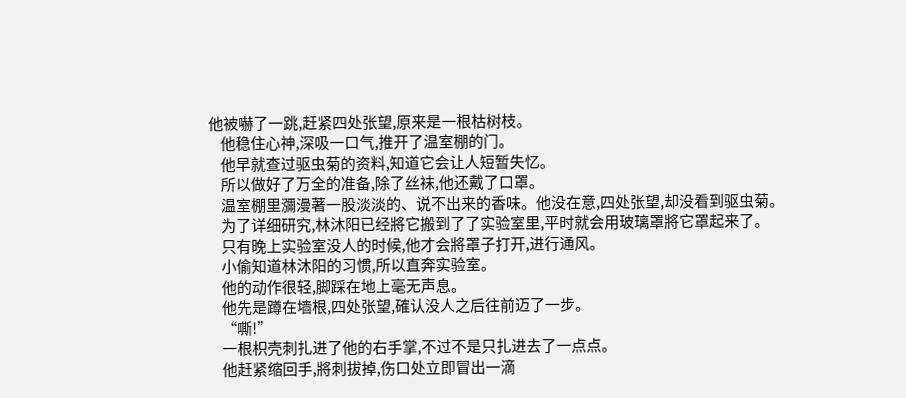他被嚇了一跳,赶紧四处张望,原来是一根枯树枝。
    他稳住心神,深吸一口气,推开了温室棚的门。
    他早就查过驱虫菊的资料,知道它会让人短暂失忆。
    所以做好了万全的准备,除了丝袜,他还戴了口罩。
    温室棚里瀰漫著一股淡淡的、说不出来的香味。他没在意,四处张望,却没看到驱虫菊。
    为了详细研究,林沐阳已经將它搬到了了实验室里,平时就会用玻璃罩將它罩起来了。
    只有晚上实验室没人的时候,他才会將罩子打开,进行通风。
    小偷知道林沐阳的习惯,所以直奔实验室。
    他的动作很轻,脚踩在地上毫无声息。
    他先是蹲在墙根,四处张望,確认没人之后往前迈了一步。
    “嘶!”
    一根枳壳刺扎进了他的右手掌,不过不是只扎进去了一点点。
    他赶紧缩回手,將刺拔掉,伤口处立即冒出一滴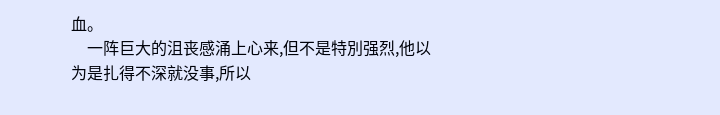血。
    一阵巨大的沮丧感涌上心来,但不是特別强烈,他以为是扎得不深就没事,所以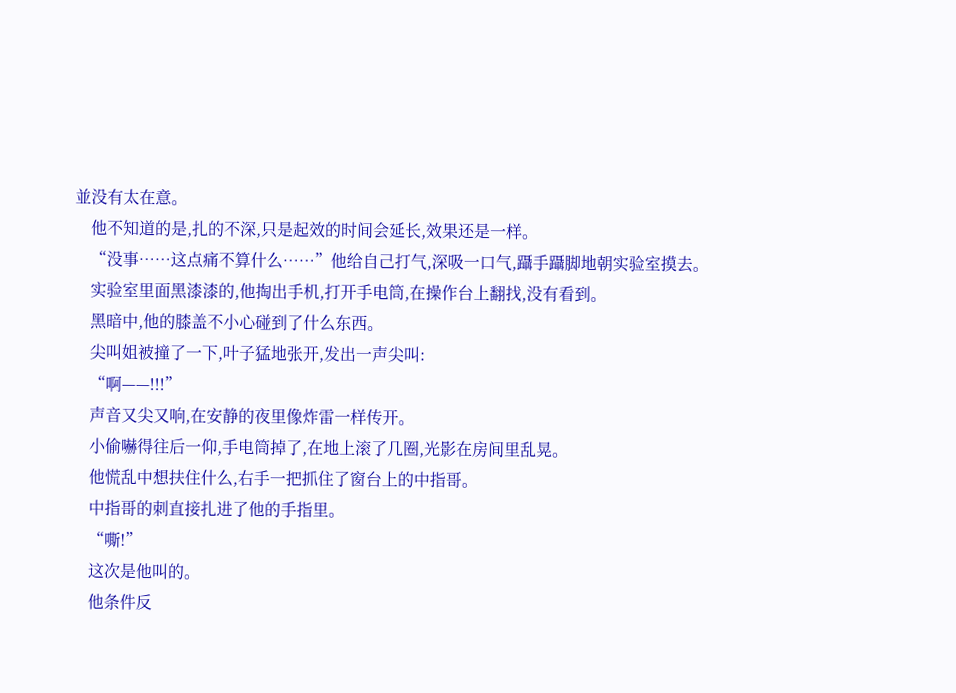並没有太在意。
    他不知道的是,扎的不深,只是起效的时间会延长,效果还是一样。
    “没事……这点痛不算什么……”他给自己打气,深吸一口气,躡手躡脚地朝实验室摸去。
    实验室里面黑漆漆的,他掏出手机,打开手电筒,在操作台上翻找,没有看到。
    黑暗中,他的膝盖不小心碰到了什么东西。
    尖叫姐被撞了一下,叶子猛地张开,发出一声尖叫:
    “啊——!!!”
    声音又尖又响,在安静的夜里像炸雷一样传开。
    小偷嚇得往后一仰,手电筒掉了,在地上滚了几圈,光影在房间里乱晃。
    他慌乱中想扶住什么,右手一把抓住了窗台上的中指哥。
    中指哥的刺直接扎进了他的手指里。
    “嘶!”
    这次是他叫的。
    他条件反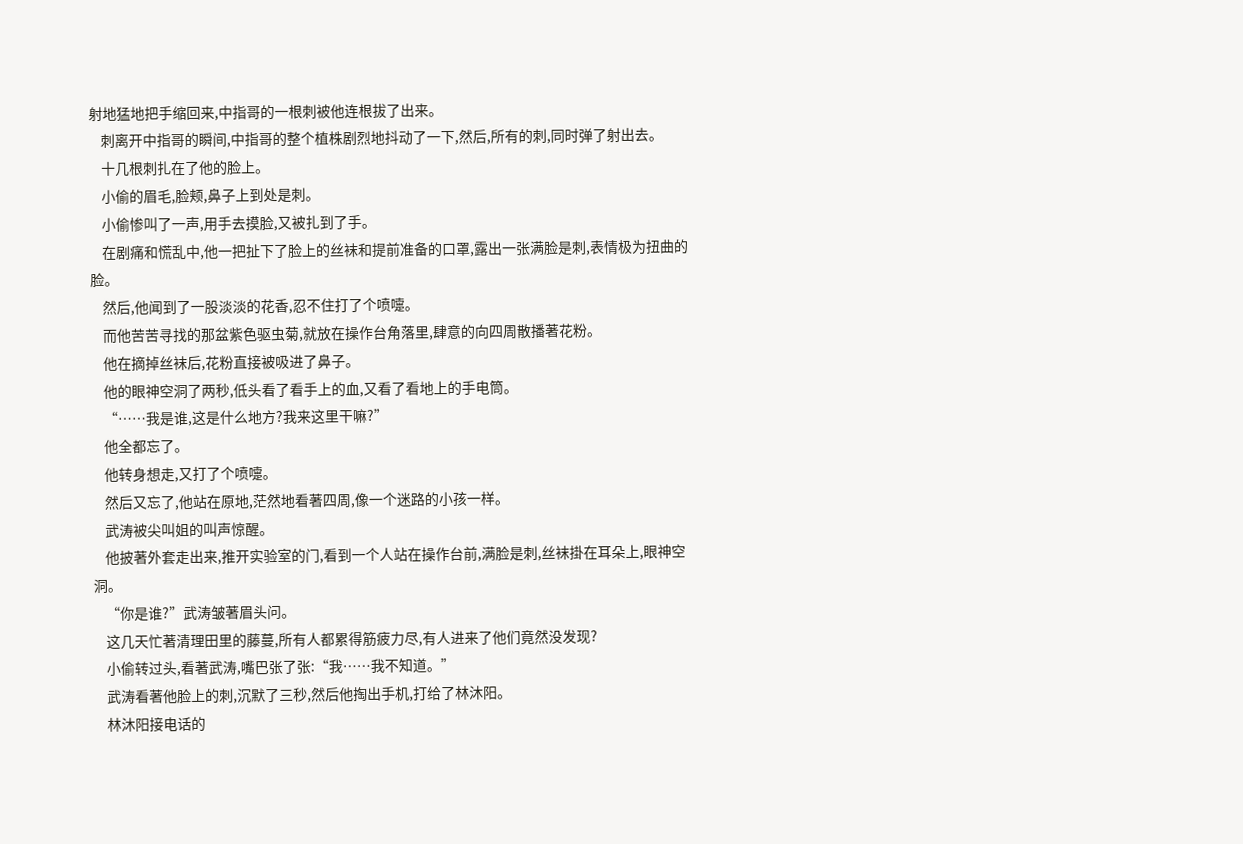射地猛地把手缩回来,中指哥的一根刺被他连根拔了出来。
    刺离开中指哥的瞬间,中指哥的整个植株剧烈地抖动了一下,然后,所有的刺,同时弹了射出去。
    十几根刺扎在了他的脸上。
    小偷的眉毛,脸颊,鼻子上到处是刺。
    小偷惨叫了一声,用手去摸脸,又被扎到了手。
    在剧痛和慌乱中,他一把扯下了脸上的丝袜和提前准备的口罩,露出一张满脸是刺,表情极为扭曲的脸。
    然后,他闻到了一股淡淡的花香,忍不住打了个喷嚏。
    而他苦苦寻找的那盆紫色驱虫菊,就放在操作台角落里,肆意的向四周散播著花粉。
    他在摘掉丝袜后,花粉直接被吸进了鼻子。
    他的眼神空洞了两秒,低头看了看手上的血,又看了看地上的手电筒。
    “……我是谁,这是什么地方?我来这里干嘛?”
    他全都忘了。
    他转身想走,又打了个喷嚏。
    然后又忘了,他站在原地,茫然地看著四周,像一个迷路的小孩一样。
    武涛被尖叫姐的叫声惊醒。
    他披著外套走出来,推开实验室的门,看到一个人站在操作台前,满脸是刺,丝袜掛在耳朵上,眼神空洞。
    “你是谁?”武涛皱著眉头问。
    这几天忙著清理田里的藤蔓,所有人都累得筋疲力尽,有人进来了他们竟然没发现?
    小偷转过头,看著武涛,嘴巴张了张:“我……我不知道。”
    武涛看著他脸上的刺,沉默了三秒,然后他掏出手机,打给了林沐阳。
    林沐阳接电话的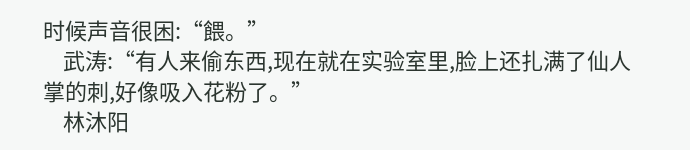时候声音很困:“餵。”
    武涛:“有人来偷东西,现在就在实验室里,脸上还扎满了仙人掌的刺,好像吸入花粉了。”
    林沐阳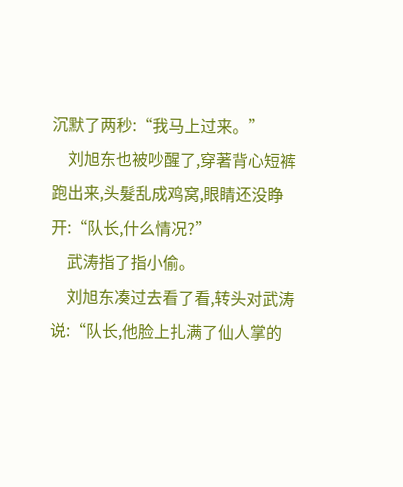沉默了两秒:“我马上过来。”
    刘旭东也被吵醒了,穿著背心短裤跑出来,头髮乱成鸡窝,眼睛还没睁开:“队长,什么情况?”
    武涛指了指小偷。
    刘旭东凑过去看了看,转头对武涛说:“队长,他脸上扎满了仙人掌的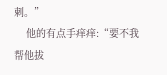刺。”
    他的有点手痒痒:“要不我帮他拔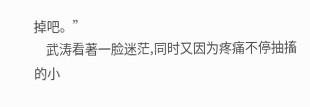掉吧。”
    武涛看著一脸迷茫,同时又因为疼痛不停抽搐的小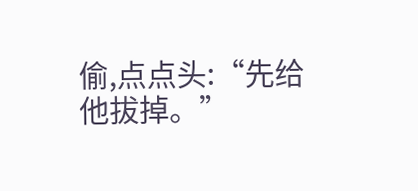偷,点点头:“先给他拔掉。”